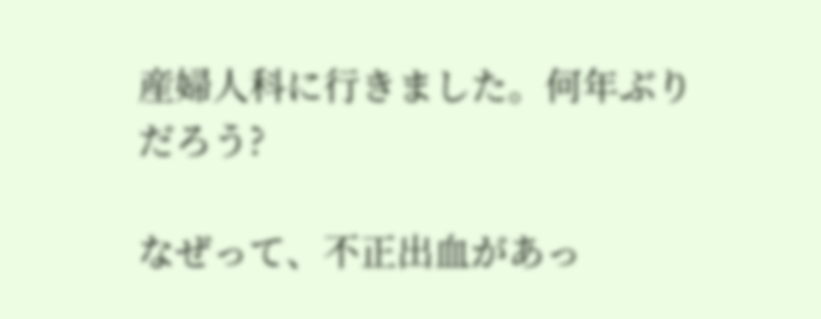産婦人科に行きました。何年ぶりだろう?

なぜって、不正出血があっ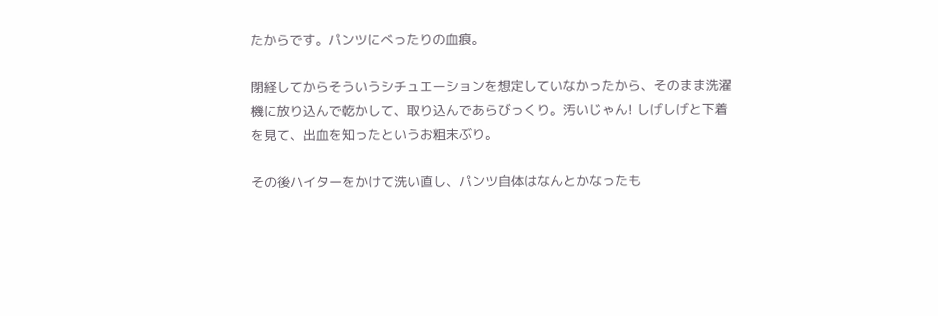たからです。パンツにべったりの血痕。

閉経してからそういうシチュエーションを想定していなかったから、そのまま洗濯機に放り込んで乾かして、取り込んであらびっくり。汚いじゃん! しげしげと下着を見て、出血を知ったというお粗末ぶり。

その後ハイターをかけて洗い直し、パンツ自体はなんとかなったも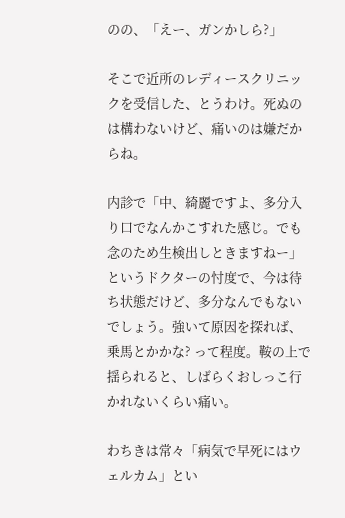のの、「えー、ガンかしら?」

そこで近所のレディースクリニックを受信した、とうわけ。死ぬのは構わないけど、痛いのは嫌だからね。

内診で「中、綺麗ですよ、多分入り口でなんかこすれた感じ。でも念のため生検出しときますねー」というドクターの忖度で、今は待ち状態だけど、多分なんでもないでしょう。強いて原因を探れば、乗馬とかかな? って程度。鞍の上で揺られると、しばらくおしっこ行かれないくらい痛い。

わちきは常々「病気で早死にはウェルカム」とい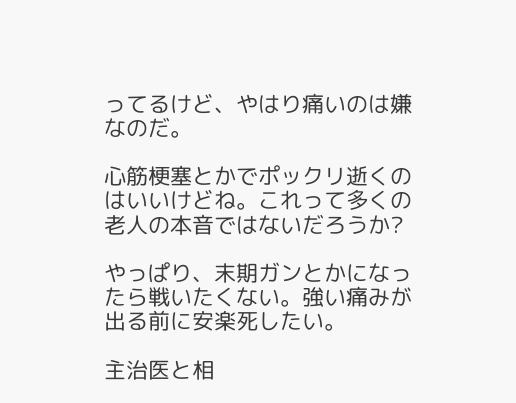ってるけど、やはり痛いのは嫌なのだ。

心筋梗塞とかでポックリ逝くのはいいけどね。これって多くの老人の本音ではないだろうか?

やっぱり、末期ガンとかになったら戦いたくない。強い痛みが出る前に安楽死したい。

主治医と相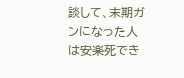談して、末期ガンになった人は安楽死でき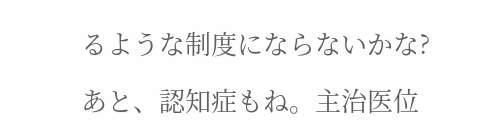るような制度にならないかな?

あと、認知症もね。主治医位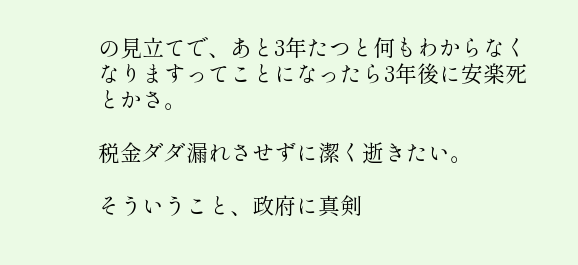の見立てで、あと3年たつと何もわからなくなりますってことになったら3年後に安楽死とかさ。

税金ダダ漏れさせずに潔く逝きたい。

そういうこと、政府に真剣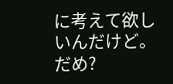に考えて欲しいんだけど。だめ?